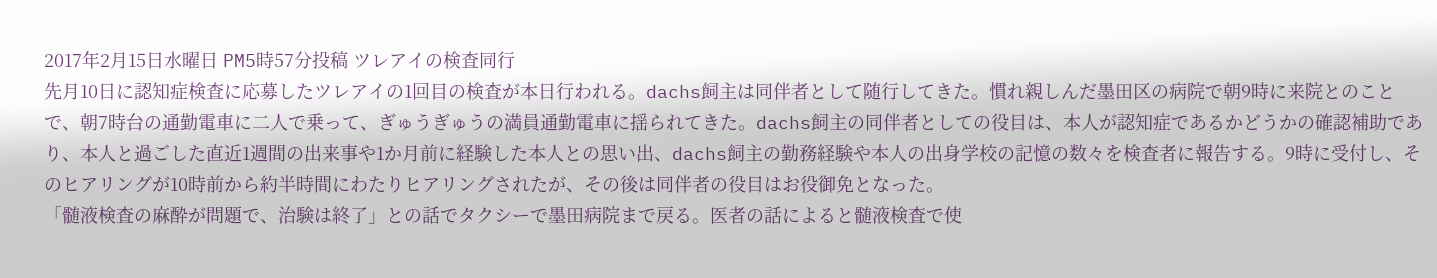2017年2月15日水曜日 PM5時57分投稿 ツレアイの検査同行
先月10日に認知症検査に応募したツレアイの1回目の検査が本日行われる。dachs飼主は同伴者として随行してきた。慣れ親しんだ墨田区の病院で朝9時に来院とのことで、朝7時台の通勤電車に二人で乗って、ぎゅうぎゅうの満員通勤電車に揺られてきた。dachs飼主の同伴者としての役目は、本人が認知症であるかどうかの確認補助であり、本人と過ごした直近1週間の出来事や1か月前に経験した本人との思い出、dachs飼主の勤務経験や本人の出身学校の記憶の数々を検査者に報告する。9時に受付し、そのヒアリングが10時前から約半時間にわたりヒアリングされたが、その後は同伴者の役目はお役御免となった。
「髄液検査の麻酔が問題で、治験は終了」との話でタクシーで墨田病院まで戻る。医者の話によると髄液検査で使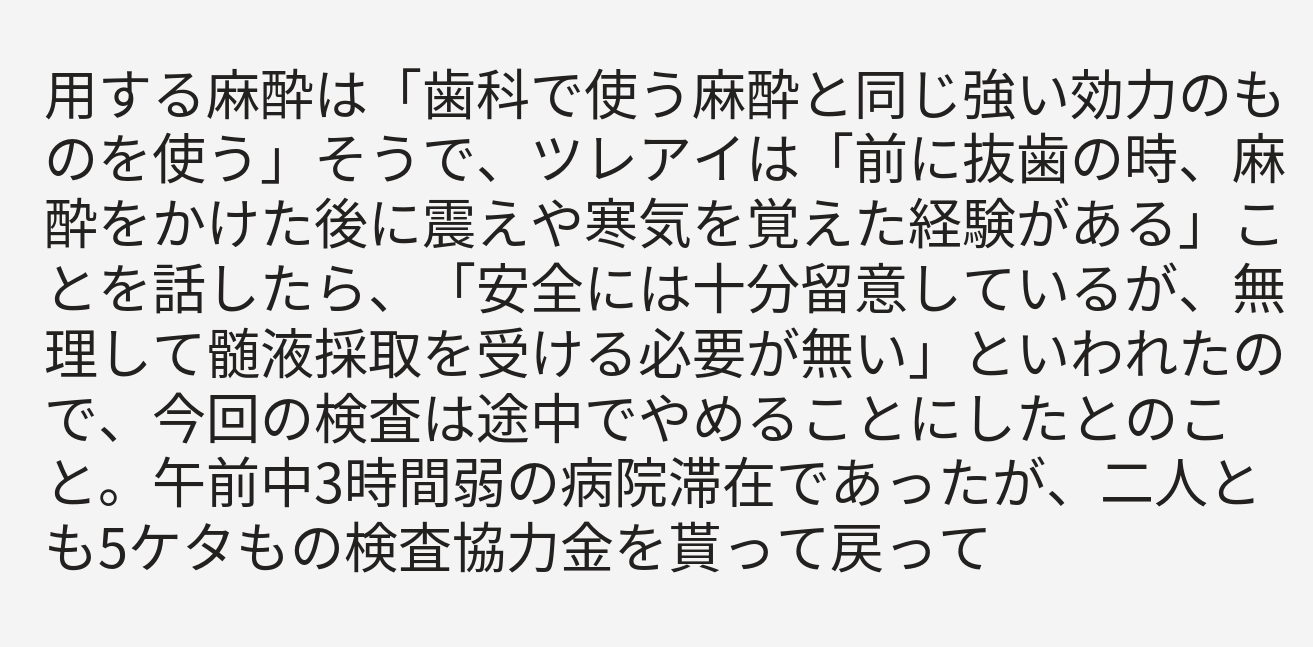用する麻酔は「歯科で使う麻酔と同じ強い効力のものを使う」そうで、ツレアイは「前に抜歯の時、麻酔をかけた後に震えや寒気を覚えた経験がある」ことを話したら、「安全には十分留意しているが、無理して髄液採取を受ける必要が無い」といわれたので、今回の検査は途中でやめることにしたとのこと。午前中3時間弱の病院滞在であったが、二人とも5ケタもの検査協力金を貰って戻って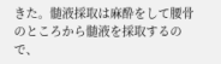きた。髄液採取は麻酔をして腰骨のところから髄液を採取するので、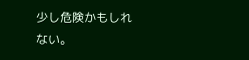少し危険かもしれない。